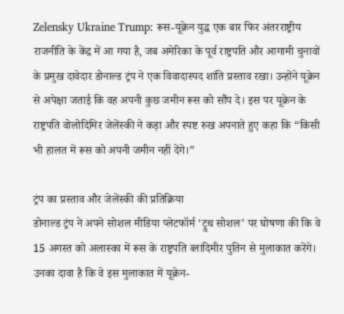Zelensky Ukraine Trump: रूस-यूक्रेन युद्ध एक बार फिर अंतरराष्ट्रीय राजनीति के केंद्र में आ गया है, जब अमेरिका के पूर्व राष्ट्रपति और आगामी चुनावों के प्रमुख दावेदार डोनाल्ड ट्रंप ने एक विवादास्पद शांति प्रस्ताव रखा। उन्होंने यूक्रेन से अपेक्षा जताई कि वह अपनी कुछ जमीन रूस को सौंप दे। इस पर यूक्रेन के राष्ट्रपति वोलोदिमिर जेलेंस्की ने कड़ा और स्पष्ट रुख अपनाते हुए कहा कि “किसी भी हालत में रूस को अपनी जमीन नहीं देंगे।”

ट्रंप का प्रस्ताव और जेलेंस्की की प्रतिक्रिया
डोनाल्ड ट्रंप ने अपने सोशल मीडिया प्लेटफॉर्म ‘ट्रुथ सोशल’ पर घोषणा की कि वे 15 अगस्त को अलास्का में रूस के राष्ट्रपति व्लादिमीर पुतिन से मुलाकात करेंगे। उनका दावा है कि वे इस मुलाकात में यूक्रेन-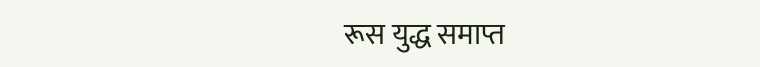रूस युद्ध समाप्त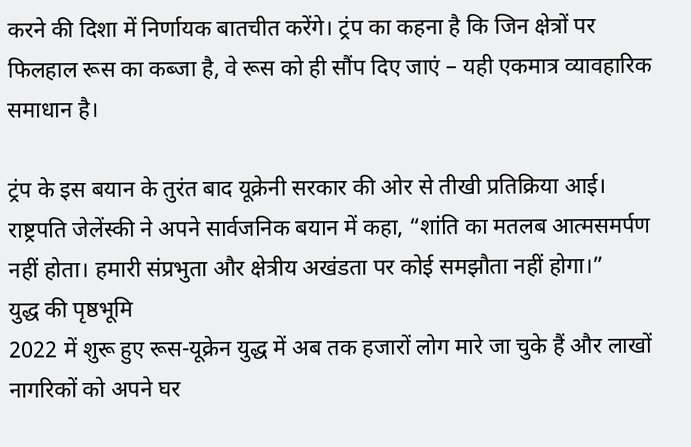करने की दिशा में निर्णायक बातचीत करेंगे। ट्रंप का कहना है कि जिन क्षेत्रों पर फिलहाल रूस का कब्जा है, वे रूस को ही सौंप दिए जाएं – यही एकमात्र व्यावहारिक समाधान है।

ट्रंप के इस बयान के तुरंत बाद यूक्रेनी सरकार की ओर से तीखी प्रतिक्रिया आई। राष्ट्रपति जेलेंस्की ने अपने सार्वजनिक बयान में कहा, “शांति का मतलब आत्मसमर्पण नहीं होता। हमारी संप्रभुता और क्षेत्रीय अखंडता पर कोई समझौता नहीं होगा।”
युद्ध की पृष्ठभूमि
2022 में शुरू हुए रूस-यूक्रेन युद्ध में अब तक हजारों लोग मारे जा चुके हैं और लाखों नागरिकों को अपने घर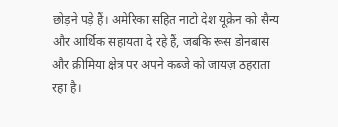छोड़ने पड़े हैं। अमेरिका सहित नाटो देश यूक्रेन को सैन्य और आर्थिक सहायता दे रहे हैं, जबकि रूस डोनबास और क्रीमिया क्षेत्र पर अपने कब्जे को जायज़ ठहराता रहा है।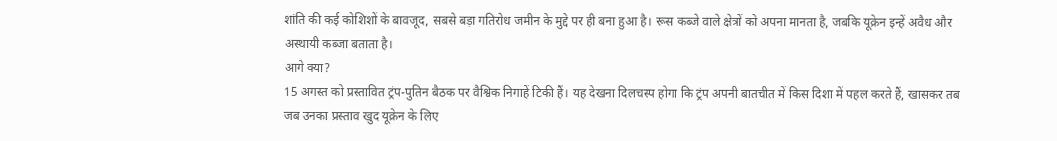शांति की कई कोशिशों के बावजूद, सबसे बड़ा गतिरोध जमीन के मुद्दे पर ही बना हुआ है। रूस कब्जे वाले क्षेत्रों को अपना मानता है, जबकि यूक्रेन इन्हें अवैध और अस्थायी कब्जा बताता है।
आगे क्या?
15 अगस्त को प्रस्तावित ट्रंप-पुतिन बैठक पर वैश्विक निगाहें टिकी हैं। यह देखना दिलचस्प होगा कि ट्रंप अपनी बातचीत में किस दिशा में पहल करते हैं, खासकर तब जब उनका प्रस्ताव खुद यूक्रेन के लिए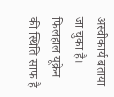अस्वीकार्य बताया जा चुका है। फिलहाल यूक्रेन की स्थिति साफ है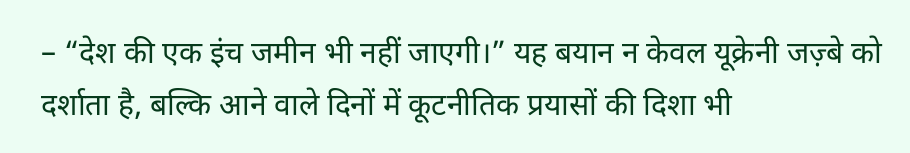– “देश की एक इंच जमीन भी नहीं जाएगी।” यह बयान न केवल यूक्रेनी जज़्बे को दर्शाता है, बल्कि आने वाले दिनों में कूटनीतिक प्रयासों की दिशा भी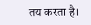तय करता है।